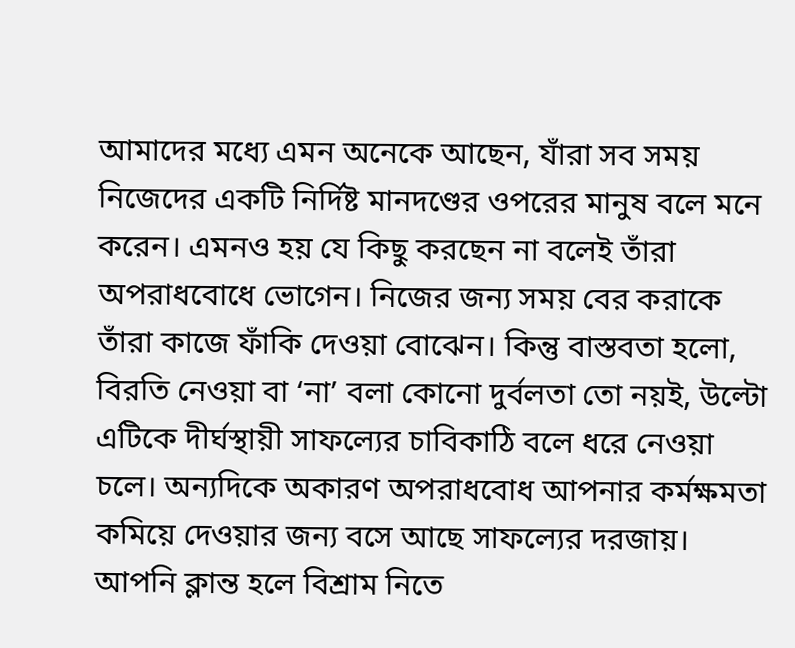আমাদের মধ্যে এমন অনেকে আছেন, যাঁরা সব সময় নিজেদের একটি নির্দিষ্ট মানদণ্ডের ওপরের মানুষ বলে মনে করেন। এমনও হয় যে কিছু করছেন না বলেই তাঁরা অপরাধবোধে ভোগেন। নিজের জন্য সময় বের করাকে তাঁরা কাজে ফাঁকি দেওয়া বোঝেন। কিন্তু বাস্তবতা হলো, বিরতি নেওয়া বা ‘না’ বলা কোনো দুর্বলতা তো নয়ই, উল্টো এটিকে দীর্ঘস্থায়ী সাফল্যের চাবিকাঠি বলে ধরে নেওয়া চলে। অন্যদিকে অকারণ অপরাধবোধ আপনার কর্মক্ষমতা কমিয়ে দেওয়ার জন্য বসে আছে সাফল্যের দরজায়। আপনি ক্লান্ত হলে বিশ্রাম নিতে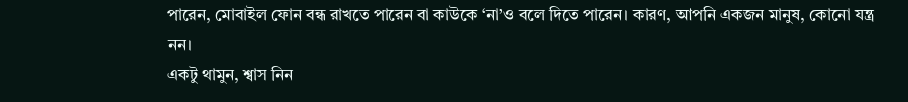পারেন, মোবাইল ফোন বন্ধ রাখতে পারেন বা কাউকে ‘না’ও বলে দিতে পারেন। কারণ, আপনি একজন মানুষ, কোনো যন্ত্র নন।
একটু থামুন, শ্বাস নিন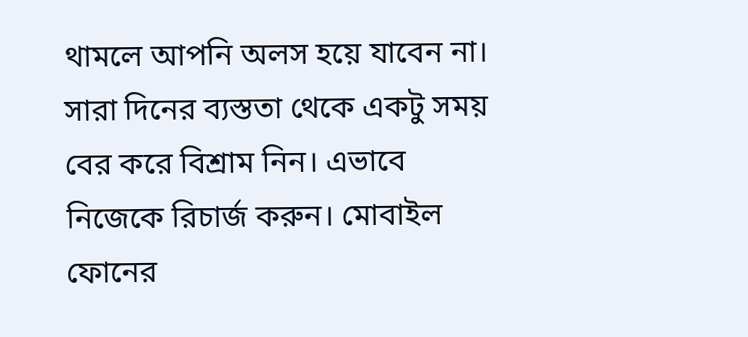থামলে আপনি অলস হয়ে যাবেন না। সারা দিনের ব্যস্ততা থেকে একটু সময় বের করে বিশ্রাম নিন। এভাবে নিজেকে রিচার্জ করুন। মোবাইল ফোনের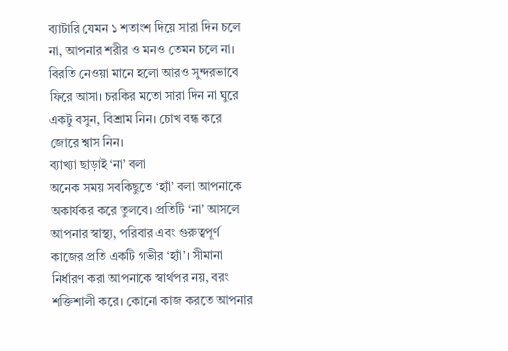ব্যাটারি যেমন ১ শতাংশ দিয়ে সারা দিন চলে না, আপনার শরীর ও মনও তেমন চলে না। বিরতি নেওয়া মানে হলো আরও সুন্দরভাবে ফিরে আসা। চরকির মতো সারা দিন না ঘুরে একটু বসুন, বিশ্রাম নিন। চোখ বন্ধ করে জোরে শ্বাস নিন।
ব্যাখ্যা ছাড়াই ‘না’ বলা
অনেক সময় সবকিছুতে ‘হ্যাঁ’ বলা আপনাকে অকার্যকর করে তুলবে। প্রতিটি ‘না’ আসলে আপনার স্বাস্থ্য, পরিবার এবং গুরুত্বপূর্ণ কাজের প্রতি একটি গভীর ‘হ্যাঁ’। সীমানা নির্ধারণ করা আপনাকে স্বার্থপর নয়, বরং শক্তিশালী করে। কোনো কাজ করতে আপনার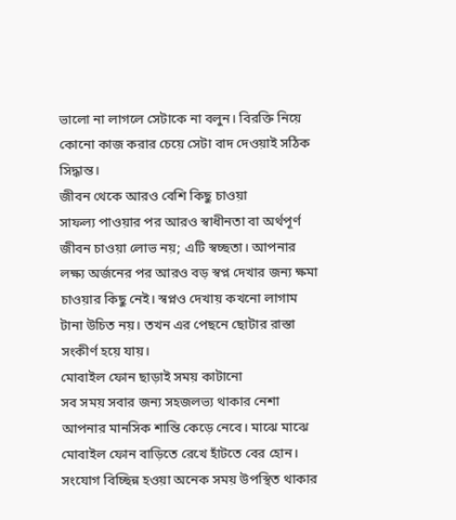ভালো না লাগলে সেটাকে না বলুন। বিরক্তি নিয়ে কোনো কাজ করার চেয়ে সেটা বাদ দেওয়াই সঠিক সিদ্ধান্ত।
জীবন থেকে আরও বেশি কিছু চাওয়া
সাফল্য পাওয়ার পর আরও স্বাধীনতা বা অর্থপূর্ণ জীবন চাওয়া লোভ নয়; এটি স্বচ্ছতা। আপনার লক্ষ্য অর্জনের পর আরও বড় স্বপ্ন দেখার জন্য ক্ষমা চাওয়ার কিছু নেই। স্বপ্নও দেখায় কখনো লাগাম টানা উচিত নয়। তখন এর পেছনে ছোটার রাস্তা সংকীর্ণ হয়ে যায়।
মোবাইল ফোন ছাড়াই সময় কাটানো
সব সময় সবার জন্য সহজলভ্য থাকার নেশা আপনার মানসিক শান্তি কেড়ে নেবে। মাঝে মাঝে মোবাইল ফোন বাড়িতে রেখে হাঁটতে বের হোন। সংযোগ বিচ্ছিন্ন হওয়া অনেক সময় উপস্থিত থাকার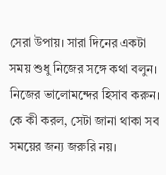সেরা উপায়। সারা দিনের একটা সময় শুধু নিজের সঙ্গে কথা বলুন। নিজের ভালোমন্দের হিসাব করুন। কে কী করল, সেটা জানা থাকা সব সময়ের জন্য জরুরি নয়।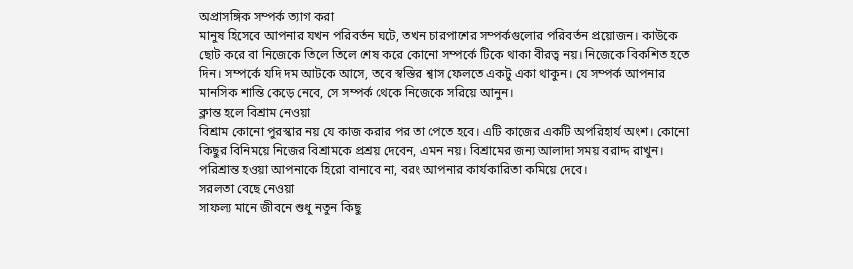অপ্রাসঙ্গিক সম্পর্ক ত্যাগ করা
মানুষ হিসেবে আপনার যখন পরিবর্তন ঘটে, তখন চারপাশের সম্পর্কগুলোর পরিবর্তন প্রয়োজন। কাউকে ছোট করে বা নিজেকে তিলে তিলে শেষ করে কোনো সম্পর্কে টিকে থাকা বীরত্ব নয়। নিজেকে বিকশিত হতে দিন। সম্পর্কে যদি দম আটকে আসে, তবে স্বস্তির শ্বাস ফেলতে একটু একা থাকুন। যে সম্পর্ক আপনার মানসিক শান্তি কেড়ে নেবে, সে সম্পর্ক থেকে নিজেকে সরিয়ে আনুন।
ক্লান্ত হলে বিশ্রাম নেওয়া
বিশ্রাম কোনো পুরস্কার নয় যে কাজ করার পর তা পেতে হবে। এটি কাজের একটি অপরিহার্য অংশ। কোনো কিছুর বিনিময়ে নিজের বিশ্রামকে প্রশ্রয় দেবেন, এমন নয়। বিশ্রামের জন্য আলাদা সময় বরাদ্দ রাখুন। পরিশ্রান্ত হওয়া আপনাকে হিরো বানাবে না, বরং আপনার কার্যকারিতা কমিয়ে দেবে।
সরলতা বেছে নেওয়া
সাফল্য মানে জীবনে শুধু নতুন কিছু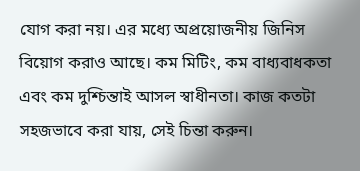যোগ করা নয়। এর মধ্যে অপ্রয়োজনীয় জিনিস বিয়োগ করাও আছে। কম মিটিং, কম বাধ্যবাধকতা এবং কম দুশ্চিন্তাই আসল স্বাধীনতা। কাজ কতটা সহজভাবে করা যায়, সেই চিন্তা করুন।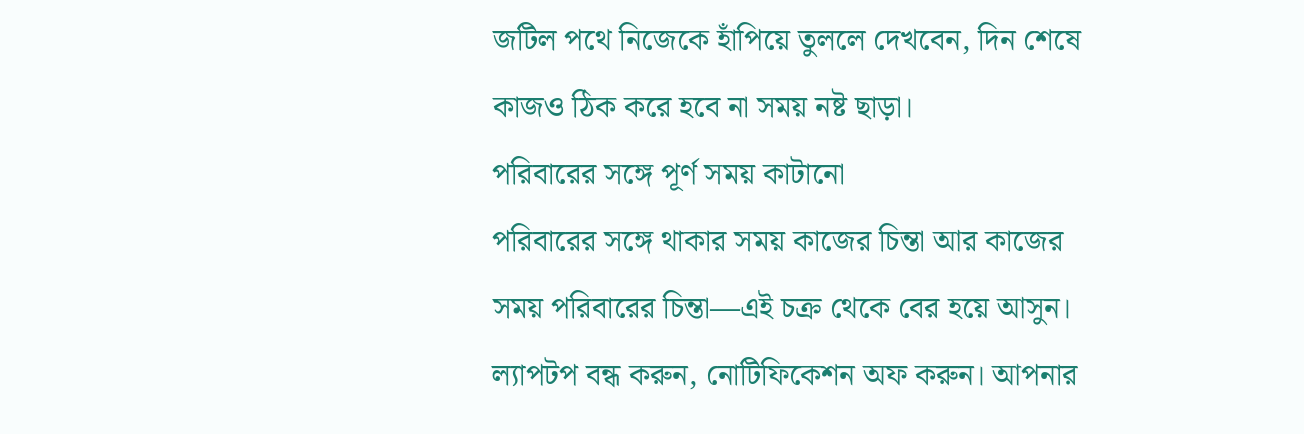জটিল পথে নিজেকে হাঁপিয়ে তুললে দেখবেন, দিন শেষে কাজও ঠিক করে হবে না সময় নষ্ট ছাড়া।
পরিবারের সঙ্গে পূর্ণ সময় কাটানো
পরিবারের সঙ্গে থাকার সময় কাজের চিন্তা আর কাজের সময় পরিবারের চিন্তা—এই চক্র থেকে বের হয়ে আসুন। ল্যাপটপ বন্ধ করুন, নোটিফিকেশন অফ করুন। আপনার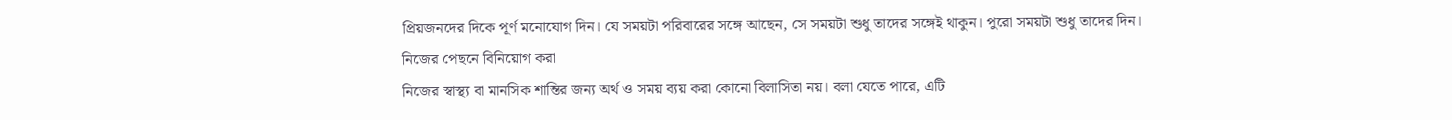প্রিয়জনদের দিকে পূর্ণ মনোযোগ দিন। যে সময়টা পরিবারের সঙ্গে আছেন, সে সময়টা শুধু তাদের সঙ্গেই থাকুন। পুরো সময়টা শুধু তাদের দিন।
নিজের পেছনে বিনিয়োগ করা
নিজের স্বাস্থ্য বা মানসিক শান্তির জন্য অর্থ ও সময় ব্যয় করা কোনো বিলাসিতা নয়। বলা যেতে পারে, এটি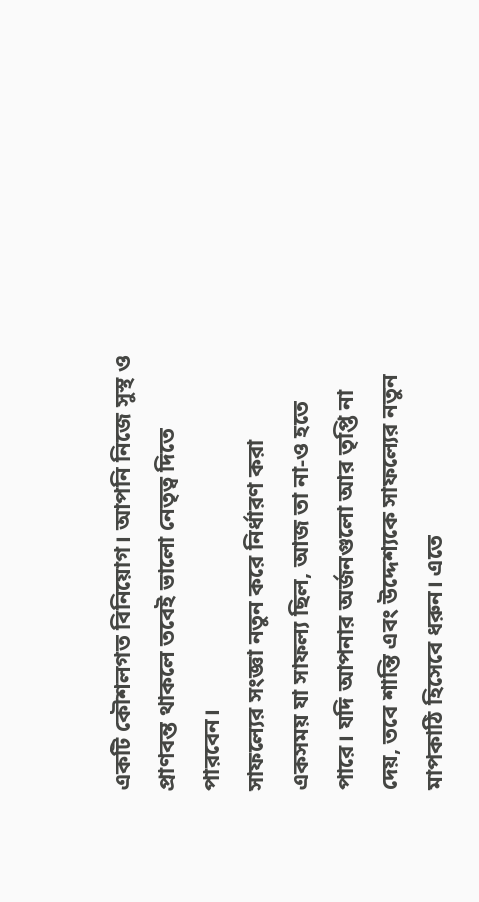একটি কৌশলগত বিনিয়োগ। আপনি নিজে সুস্থ ও প্রাণবন্ত থাকলে তবেই ভালো নেতৃত্ব দিতে পারবেন।
সাফল্যের সংজ্ঞা নতুন করে নির্ধারণ করা
একসময় যা সাফল্য ছিল, আজ তা না-ও হতে পারে। যদি আপনার অর্জনগুলো আর তৃপ্তি না দেয়, তবে শান্তি এবং উদ্দেশ্যকে সাফল্যের নতুন মাপকাঠি হিসেবে ধরুন। এতে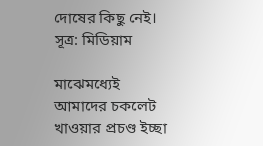দোষের কিছু নেই।
সূত্র: মিডিয়াম

মাঝেমধ্যেই আমাদের চকলেট খাওয়ার প্রচণ্ড ইচ্ছা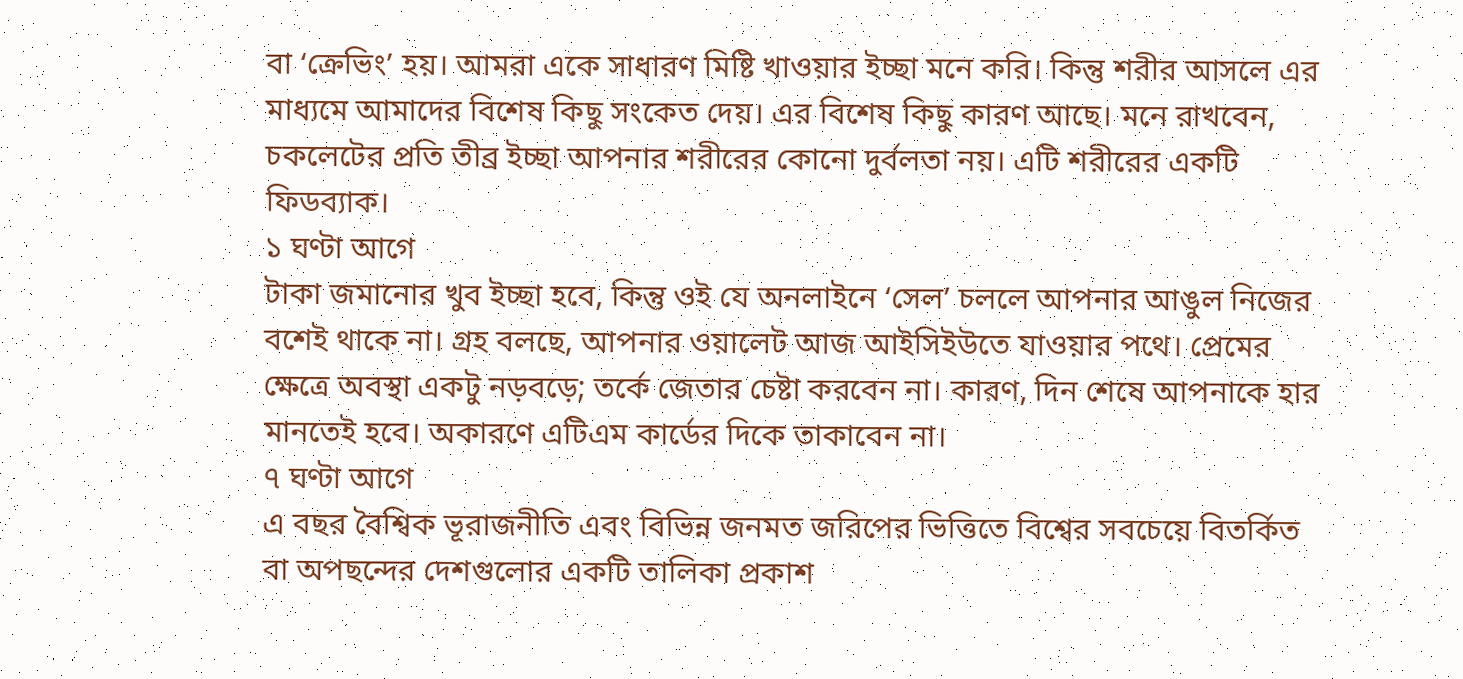বা ‘ক্রেভিং’ হয়। আমরা একে সাধারণ মিষ্টি খাওয়ার ইচ্ছা মনে করি। কিন্তু শরীর আসলে এর মাধ্যমে আমাদের বিশেষ কিছু সংকেত দেয়। এর বিশেষ কিছু কারণ আছে। মনে রাখবেন, চকলেটের প্রতি তীব্র ইচ্ছা আপনার শরীরের কোনো দুর্বলতা নয়। এটি শরীরের একটি ফিডব্যাক।
১ ঘণ্টা আগে
টাকা জমানোর খুব ইচ্ছা হবে, কিন্তু ওই যে অনলাইনে ‘সেল’ চললে আপনার আঙুল নিজের বশেই থাকে না। গ্রহ বলছে, আপনার ওয়ালেট আজ আইসিইউতে যাওয়ার পথে। প্রেমের ক্ষেত্রে অবস্থা একটু নড়বড়ে; তর্কে জেতার চেষ্টা করবেন না। কারণ, দিন শেষে আপনাকে হার মানতেই হবে। অকারণে এটিএম কার্ডের দিকে তাকাবেন না।
৭ ঘণ্টা আগে
এ বছর বৈশ্বিক ভূরাজনীতি এবং বিভিন্ন জনমত জরিপের ভিত্তিতে বিশ্বের সবচেয়ে বিতর্কিত বা অপছন্দের দেশগুলোর একটি তালিকা প্রকাশ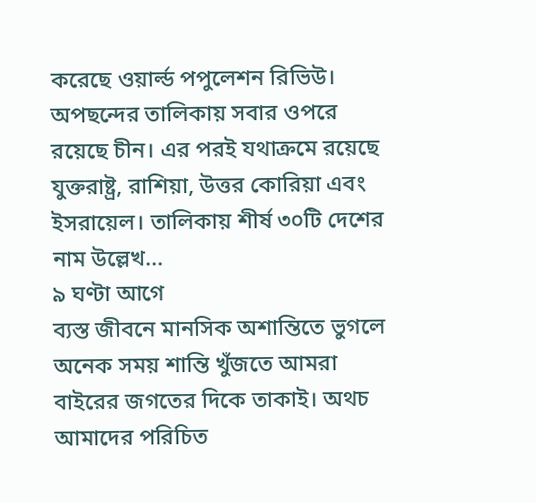করেছে ওয়ার্ল্ড পপুলেশন রিভিউ। অপছন্দের তালিকায় সবার ওপরে রয়েছে চীন। এর পরই যথাক্রমে রয়েছে যুক্তরাষ্ট্র, রাশিয়া, উত্তর কোরিয়া এবং ইসরায়েল। তালিকায় শীর্ষ ৩০টি দেশের নাম উল্লেখ...
৯ ঘণ্টা আগে
ব্যস্ত জীবনে মানসিক অশান্তিতে ভুগলে অনেক সময় শান্তি খুঁজতে আমরা বাইরের জগতের দিকে তাকাই। অথচ আমাদের পরিচিত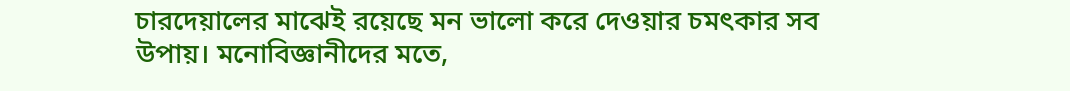চারদেয়ালের মাঝেই রয়েছে মন ভালো করে দেওয়ার চমৎকার সব উপায়। মনোবিজ্ঞানীদের মতে,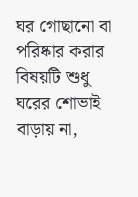ঘর গোছানো বা পরিষ্কার করার বিষয়টি শুধু ঘরের শোভাই বাড়ায় না,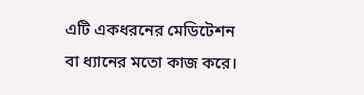এটি একধরনের মেডিটেশন বা ধ্যানের মতো কাজ করে।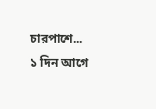চারপাশে...
১ দিন আগে